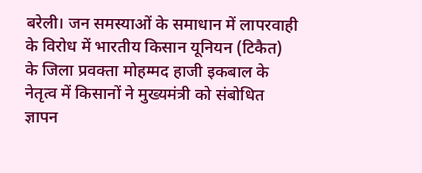बरेली। जन समस्याओं के समाधान में लापरवाही के विरोध में भारतीय किसान यूनियन (टिकैत) के जिला प्रवक्ता मोहम्मद हाजी इकबाल के नेतृत्व में किसानों ने मुख्यमंत्री को संबोधित ज्ञापन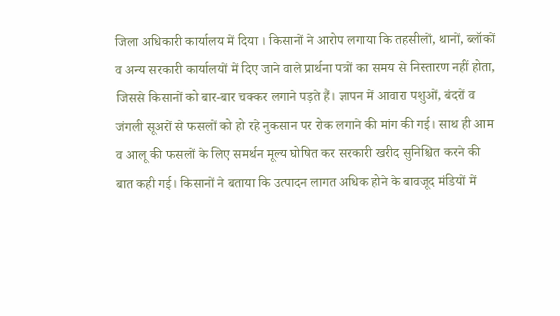जिला अधिकारी कार्यालय में दिया । किसानों ने आरोप लगाया कि तहसीलों, थानों, ब्लॉकों व अन्य सरकारी कार्यालयों में दिए जाने वाले प्रार्थना पत्रों का समय से निस्तारण नहीं होता, जिससे किसानों को बार-बार चक्कर लगाने पड़ते हैं। ज्ञापन में आवारा पशुओं, बंदरों व जंगली सूअरों से फसलों को हो रहे नुकसान पर रोक लगाने की मांग की गई। साथ ही आम व आलू की फसलों के लिए समर्थन मूल्य घोषित कर सरकारी खरीद सुनिश्चित करने की बात कही गई। किसानों ने बताया कि उत्पादन लागत अधिक होने के बावजूद मंडियों में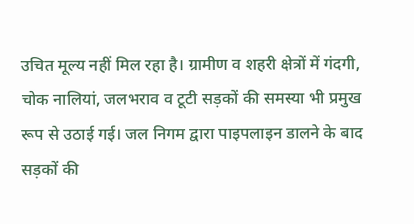उचित मूल्य नहीं मिल रहा है। ग्रामीण व शहरी क्षेत्रों में गंदगी, चोक नालियां, जलभराव व टूटी सड़कों की समस्या भी प्रमुख रूप से उठाई गई। जल निगम द्वारा पाइपलाइन डालने के बाद सड़कों की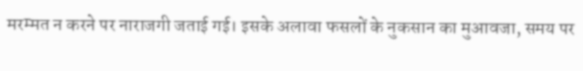मरम्मत न करने पर नाराजगी जताई गई। इसके अलावा फसलों के नुकसान का मुआवजा, समय पर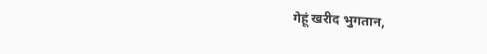गेहूं खरीद भुगतान,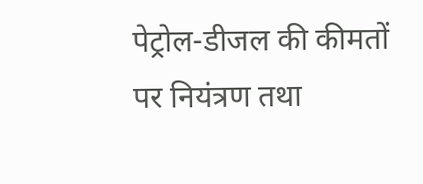पेट्रोल-डीजल की कीमतों पर नियंत्रण तथा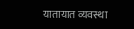यातायात व्यवस्था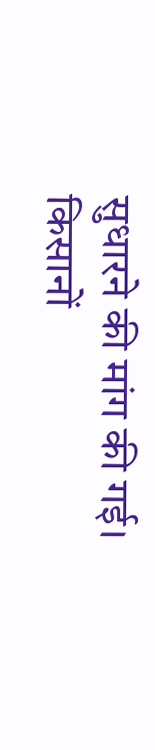सुधारने की मांग की गई। किसानों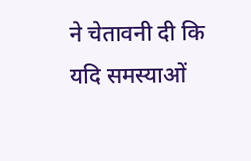ने चेतावनी दी कि यदि समस्याओं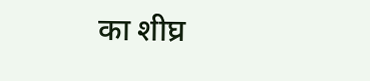का शीघ्र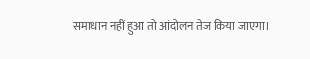समाधान नहीं हुआ तो आंदोलन तेज किया जाएगा।